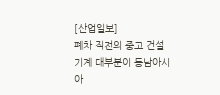[산업일보]
폐차 직전의 중고 건설기계 대부분이 동남아시아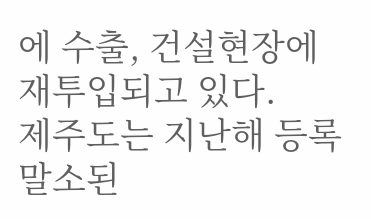에 수출, 건설현장에 재투입되고 있다.
제주도는 지난해 등록말소된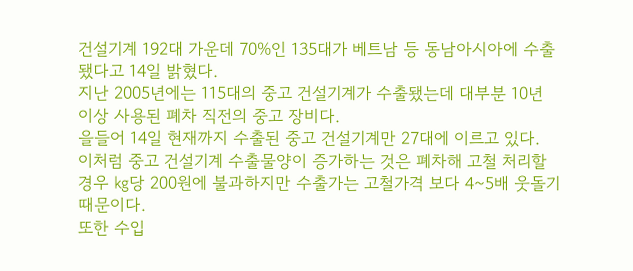건설기계 192대 가운데 70%인 135대가 베트남 등 동남아시아에 수출됐다고 14일 밝혔다.
지난 2005년에는 115대의 중고 건설기계가 수출됐는데 대부분 10년 이상 사용된 폐차 직전의 중고 장비다.
을들어 14일 현재까지 수출된 중고 건설기계만 27대에 이르고 있다.
이처럼 중고 건설기계 수출물양이 증가하는 것은 폐차해 고철 처리할 경우 ㎏당 200원에 불과하지만 수출가는 고철가격 보다 4~5배 웃돌기 때문이다.
또한 수입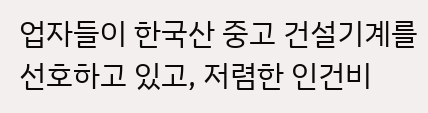업자들이 한국산 중고 건설기계를 선호하고 있고, 저렴한 인건비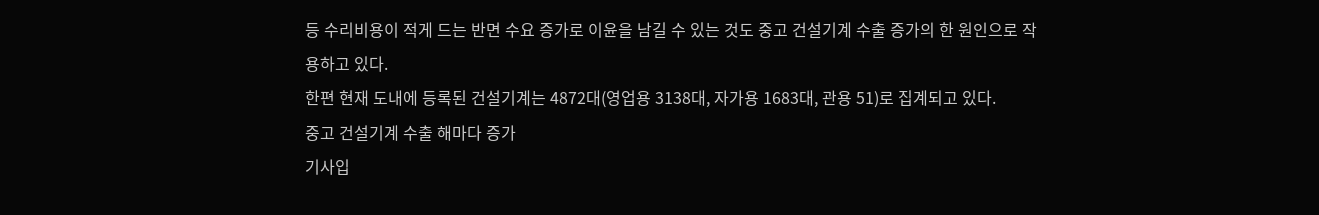등 수리비용이 적게 드는 반면 수요 증가로 이윤을 남길 수 있는 것도 중고 건설기계 수출 증가의 한 원인으로 작용하고 있다.
한편 현재 도내에 등록된 건설기계는 4872대(영업용 3138대, 자가용 1683대, 관용 51)로 집계되고 있다.
중고 건설기계 수출 해마다 증가
기사입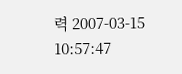력 2007-03-15 10:57:47